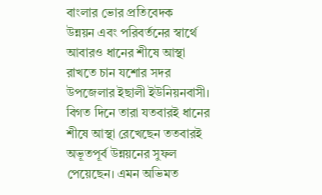বাংলার ভোর প্রতিবেদক
উন্নয়ন এবং পরিবর্তনের স্বার্থে আবারও ধানের শীষে আস্থা রাখতে চান যশোর সদর উপজেলার ইছালী ইউনিয়নবাসী। বিগত দিনে তারা যতবারই ধানের শীষে আস্থা রেখেছেন ততবারই অভূতপূর্ব উন্নয়নের সুফল পেয়েছেন। এমন অভিমত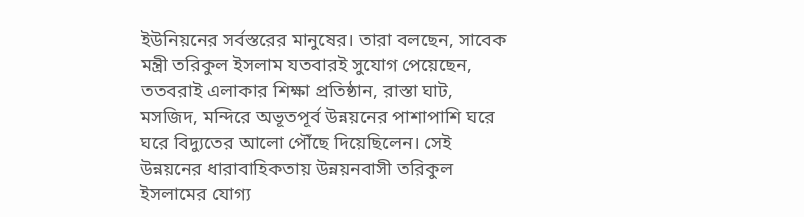ইউনিয়নের সর্বস্তরের মানুষের। তারা বলছেন, সাবেক মন্ত্রী তরিকুল ইসলাম যতবারই সুযোগ পেয়েছেন, ততবরাই এলাকার শিক্ষা প্রতিষ্ঠান, রাস্তা ঘাট, মসজিদ, মন্দিরে অভূতপূর্ব উন্নয়নের পাশাপাশি ঘরে ঘরে বিদ্যুতের আলো পৌঁছে দিয়েছিলেন। সেই উন্নয়নের ধারাবাহিকতায় উন্নয়নবাসী তরিকুল ইসলামের যোগ্য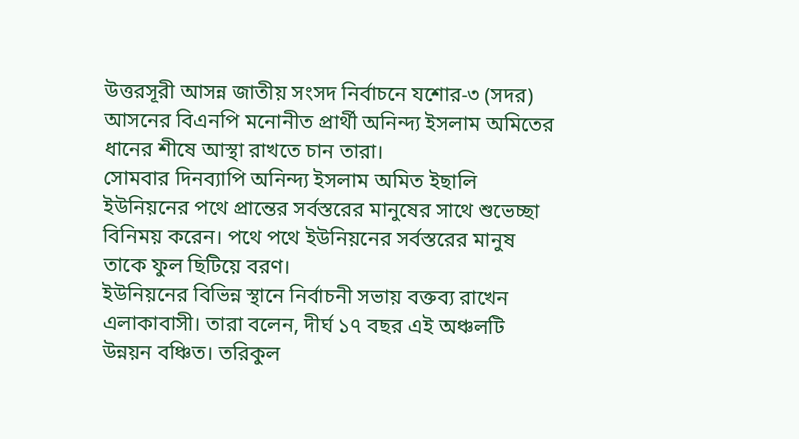উত্তরসূরী আসন্ন জাতীয় সংসদ নির্বাচনে যশোর-৩ (সদর) আসনের বিএনপি মনোনীত প্রার্থী অনিন্দ্য ইসলাম অমিতের ধানের শীষে আস্থা রাখতে চান তারা।
সোমবার দিনব্যাপি অনিন্দ্য ইসলাম অমিত ইছালি ইউনিয়নের পথে প্রান্তের সর্বস্তরের মানুষের সাথে শুভেচ্ছা বিনিময় করেন। পথে পথে ইউনিয়নের সর্বস্তরের মানুষ তাকে ফুল ছিটিয়ে বরণ।
ইউনিয়নের বিভিন্ন স্থানে নির্বাচনী সভায় বক্তব্য রাখেন এলাকাবাসী। তারা বলেন, দীর্ঘ ১৭ বছর এই অঞ্চলটি উন্নয়ন বঞ্চিত। তরিকুল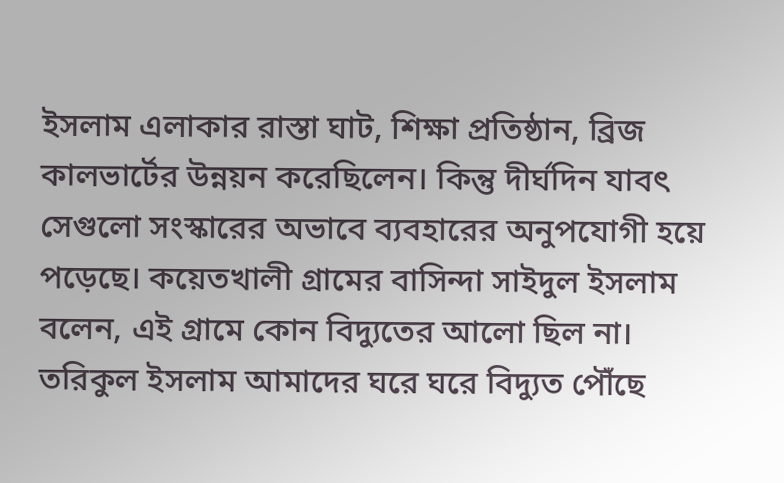ইসলাম এলাকার রাস্তা ঘাট, শিক্ষা প্রতিষ্ঠান, ব্রিজ কালভার্টের উন্নয়ন করেছিলেন। কিন্তু দীর্ঘদিন যাবৎ সেগুলো সংস্কারের অভাবে ব্যবহারের অনুপযোগী হয়ে পড়েছে। কয়েতখালী গ্রামের বাসিন্দা সাইদুল ইসলাম বলেন, এই গ্রামে কোন বিদ্যুতের আলো ছিল না। তরিকুল ইসলাম আমাদের ঘরে ঘরে বিদ্যুত পৌঁছে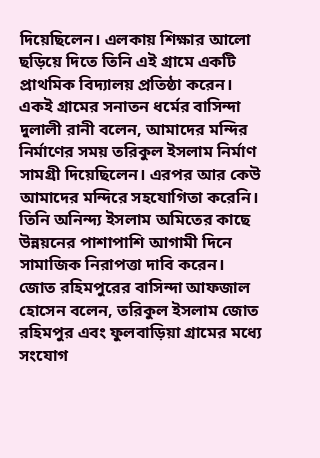দিয়েছিলেন। এলকায় শিক্ষার আলো ছড়িয়ে দিতে তিনি এই গ্রামে একটি প্রাথমিক বিদ্যালয় প্রতিষ্ঠা করেন।
একই গ্রামের সনাতন ধর্মের বাসিন্দা দুলালী রানী বলেন, আমাদের মন্দির নির্মাণের সময় তরিকুল ইসলাম নির্মাণ সামগ্রী দিয়েছিলেন। এরপর আর কেউ আমাদের মন্দিরে সহযোগিতা করেনি। তিনি অনিন্দ্য ইসলাম অমিতের কাছে উন্নয়নের পাশাপাশি আগামী দিনে সামাজিক নিরাপত্তা দাবি করেন।
জোত রহিমপুরের বাসিন্দা আফজাল হোসেন বলেন, তরিকুল ইসলাম জোত রহিমপুর এবং ফুলবাড়িয়া গ্রামের মধ্যে সংযোগ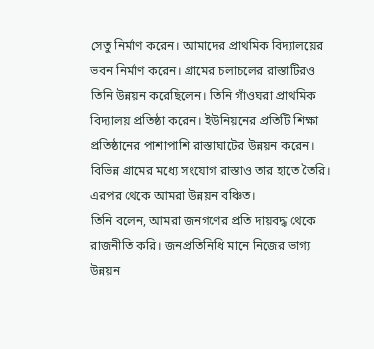সেতু নির্মাণ করেন। আমাদের প্রাথমিক বিদ্যালয়ের ভবন নির্মাণ করেন। গ্রামের চলাচলের রাস্তাটিরও তিনি উন্নয়ন করেছিলেন। তিনি গাঁওঘরা প্রাথমিক বিদ্যালয় প্রতিষ্ঠা করেন। ইউনিয়নের প্রতিটি শিক্ষা প্রতিষ্ঠানের পাশাপাশি রাস্তাঘাটের উন্নয়ন করেন। বিভিন্ন গ্রামের মধ্যে সংযোগ রাস্তাও তার হাতে তৈরি। এরপর থেকে আমরা উন্নয়ন বঞ্চিত।
তিনি বলেন, আমরা জনগণের প্রতি দায়বদ্ধ থেকে রাজনীতি করি। জনপ্রতিনিধি মানে নিজের ভাগ্য উন্নয়ন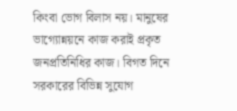কিংবা ভোগ বিলাস নয়। মানুষের ভাগ্যোন্নয়নে কাজ করাই প্রকৃত জনপ্রতিনিধির কাজ। বিগত দিনে সরকারের বিভিন্ন সুযোগ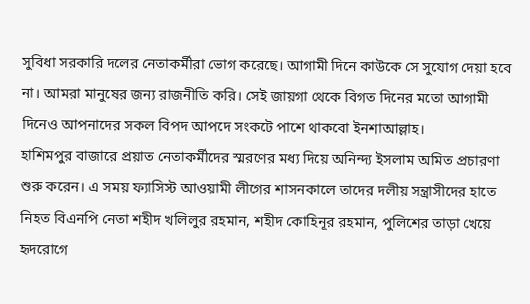সুবিধা সরকারি দলের নেতাকর্মীরা ভোগ করেছে। আগামী দিনে কাউকে সে সুযোগ দেয়া হবে না। আমরা মানুষের জন্য রাজনীতি করি। সেই জায়গা থেকে বিগত দিনের মতো আগামী দিনেও আপনাদের সকল বিপদ আপদে সংকটে পাশে থাকবো ইনশাআল্লাহ।
হাশিমপুর বাজারে প্রয়াত নেতাকর্মীদের স্মরণের মধ্য দিয়ে অনিন্দ্য ইসলাম অমিত প্রচারণা শুরু করেন। এ সময় ফ্যাসিস্ট আওয়ামী লীগের শাসনকালে তাদের দলীয় সন্ত্রাসীদের হাতে নিহত বিএনপি নেতা শহীদ খলিলুর রহমান, শহীদ কোহিনূর রহমান, পুলিশের তাড়া খেয়ে হৃদরোগে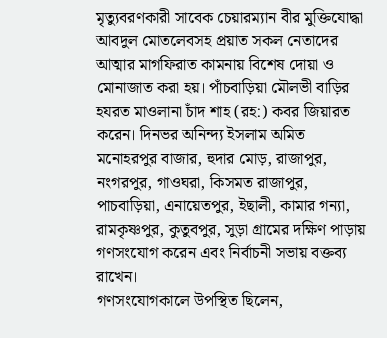মৃত্যুবরণকারী সাবেক চেয়ারম্যান বীর মুক্তিযোদ্ধা আবদুল মোতলেবসহ প্রয়াত সকল নেতাদের আত্মার মাগফিরাত কামনায় বিশেষ দোয়া ও মোনাজাত করা হয়। পাঁচবাড়িয়া মৌলভী বাড়ির হযরত মাওলানা চাঁদ শাহ (রহ:) কবর জিয়ারত করেন। দিনভর অনিন্দ্য ইসলাম অমিত মনোহরপুর বাজার, হুদার মোড়, রাজাপুর, নংগরপুর, গাওঘরা, কিসমত রাজাপুর, পাচবাড়িয়া, এনায়েতপুর, ইছালী, কামার গন্যা, রামকৃষ্ণপুর, কুতুবপুর, সুড়া গ্রামের দক্ষিণ পাড়ায় গণসংযোগ করেন এবং নির্বাচনী সভায় বক্তব্য রাখেন।
গণসংযোগকালে উপস্থিত ছিলেন,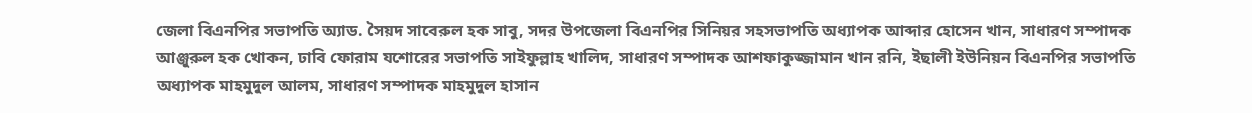জেলা বিএনপির সভাপতি অ্যাড. সৈয়দ সাবেরুল হক সাবু, সদর উপজেলা বিএনপির সিনিয়র সহসভাপতি অধ্যাপক আব্দার হোসেন খান, সাধারণ সম্পাদক আঞ্জুরুল হক খোকন, ঢাবি ফোরাম যশোরের সভাপতি সাইফুল্লাহ খালিদ, সাধারণ সম্পাদক আশফাকুজ্জামান খান রনি, ইছালী ইউনিয়ন বিএনপির সভাপতি অধ্যাপক মাহমুদুল আলম, সাধারণ সম্পাদক মাহমুদুল হাসান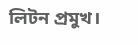লিটন প্রমুখ।